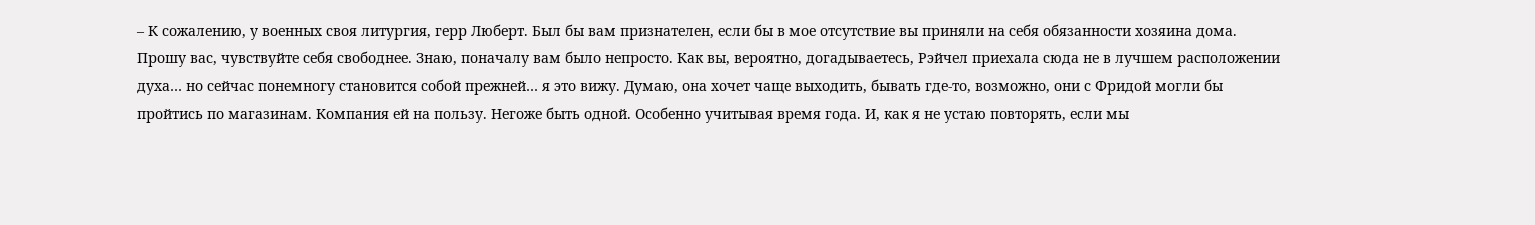– К сожалению, у военных своя литургия, герр Люберт. Был бы вам признателен, если бы в мое отсутствие вы приняли на себя обязанности хозяина дома. Прошу вас, чувствуйте себя свободнее. Знаю, поначалу вам было непросто. Как вы, вероятно, догадываетесь, Рэйчел приехала сюда не в лучшем расположении духа… но сейчас понемногу становится собой прежней… я это вижу. Думаю, она хочет чаще выходить, бывать где-то, возможно, они с Фридой могли бы пройтись по магазинам. Компания ей на пользу. Негоже быть одной. Особенно учитывая время года. И, как я не устаю повторять, если мы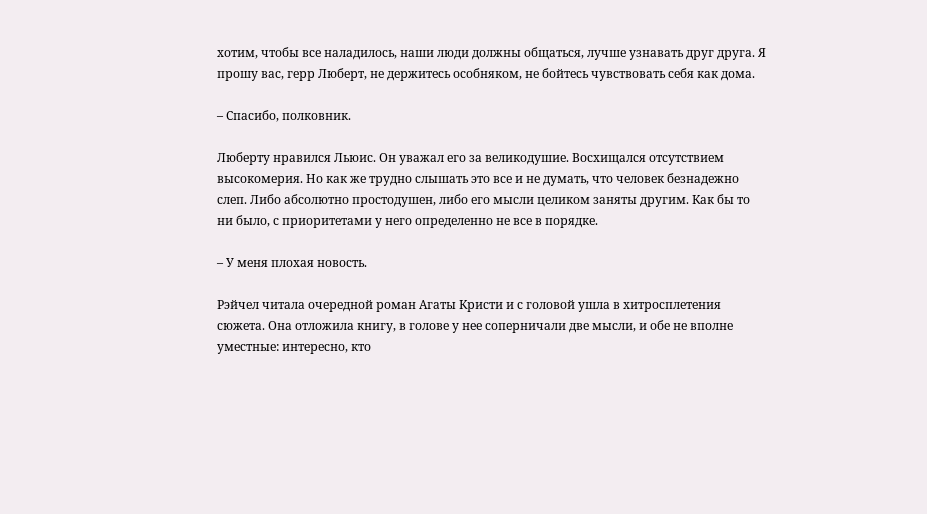хотим, чтобы все наладилось, наши люди должны общаться, лучше узнавать друг друга. Я прошу вас, герр Люберт, не держитесь особняком, не бойтесь чувствовать себя как дома.

– Спасибо, полковник.

Люберту нравился Льюис. Он уважал его за великодушие. Восхищался отсутствием высокомерия. Но как же трудно слышать это все и не думать, что человек безнадежно слеп. Либо абсолютно простодушен, либо его мысли целиком заняты другим. Как бы то ни было, с приоритетами у него определенно не все в порядке.

– У меня плохая новость.

Рэйчел читала очередной роман Агаты Кристи и с головой ушла в хитросплетения сюжета. Она отложила книгу, в голове у нее соперничали две мысли, и обе не вполне уместные: интересно, кто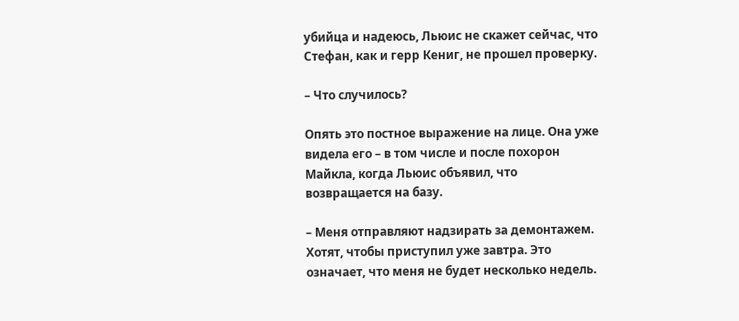убийца и надеюсь, Льюис не скажет сейчас, что Стефан, как и герр Кениг, не прошел проверку.

– Что случилось?

Опять это постное выражение на лице. Она уже видела его – в том числе и после похорон Майкла, когда Льюис объявил, что возвращается на базу.

– Меня отправляют надзирать за демонтажем. Хотят, чтобы приступил уже завтра. Это означает, что меня не будет несколько недель.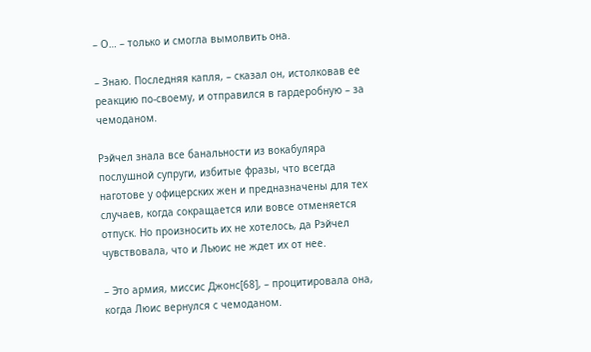– О… – только и смогла вымолвить она.

– Знаю. Последняя капля, – сказал он, истолковав ее реакцию по-своему, и отправился в гардеробную – за чемоданом.

Рэйчел знала все банальности из вокабуляра послушной супруги, избитые фразы, что всегда наготове у офицерских жен и предназначены для тех случаев, когда сокращается или вовсе отменяется отпуск. Но произносить их не хотелось, да Рэйчел чувствовала, что и Льюис не ждет их от нее.

– Это армия, миссис Джонс[68], – процитировала она, когда Люис вернулся с чемоданом.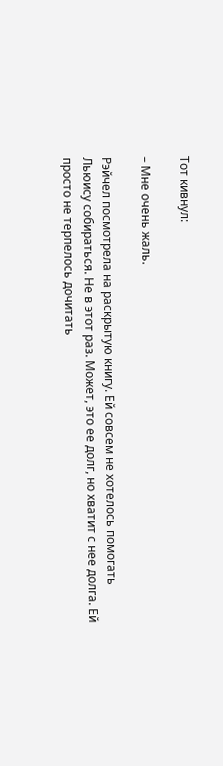Тот кивнул:

– Мне очень жаль.

Рэйчел посмотрела на раскрытую книгу. Ей совсем не хотелось помогать Льюису собираться. Не в этот раз. Может, это ее долг, но хватит с нее долга. Ей просто не терпелось дочитать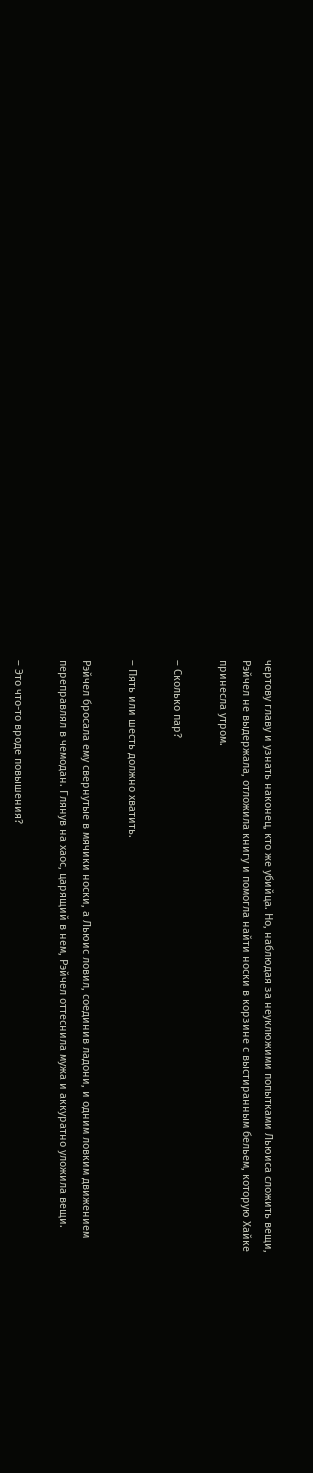чертову главу и узнать наконец, кто же убийца. Но, наблюдая за неуклюжими попытками Льюиса сложить вещи, Рэйчел не выдержала, отложила книгу и помогла найти носки в корзине с выстиранным бельем, которую Хайке принесла утром.

– Сколько пар?

– Пять или шесть должно хватить.

Рэйчел бросала ему свернутые в мячики носки, а Льюис ловил, соединив ладони, и одним ловким движением переправлял в чемодан. Глянув на хаос, царящий в нем, Рэйчел оттеснила мужа и аккуратно уложила вещи.

– Это что-то вроде повышения?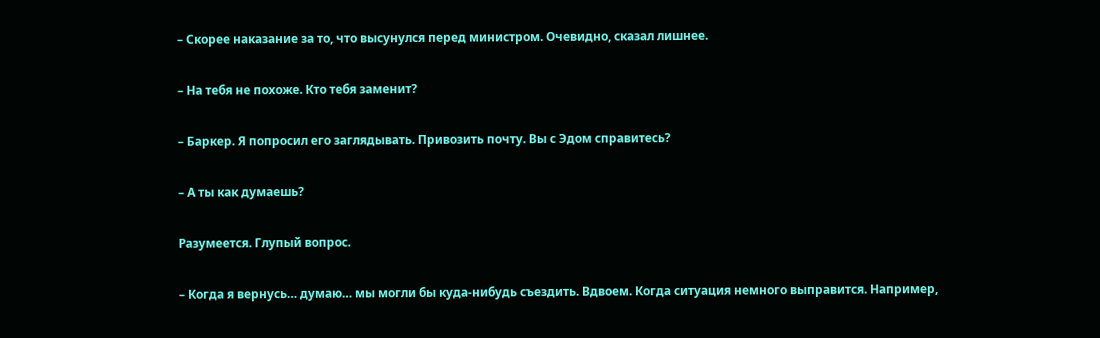– Скорее наказание за то, что высунулся перед министром. Очевидно, сказал лишнее.

– На тебя не похоже. Кто тебя заменит?

– Баркер. Я попросил его заглядывать. Привозить почту. Вы с Эдом справитесь?

– А ты как думаешь?

Разумеется. Глупый вопрос.

– Когда я вернусь… думаю… мы могли бы куда-нибудь съездить. Вдвоем. Когда ситуация немного выправится. Например,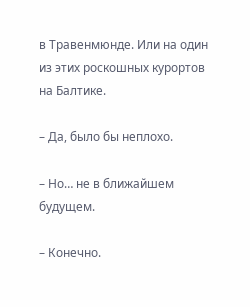в Травенмюнде. Или на один из этих роскошных курортов на Балтике.

– Да, было бы неплохо.

– Но… не в ближайшем будущем.

– Конечно.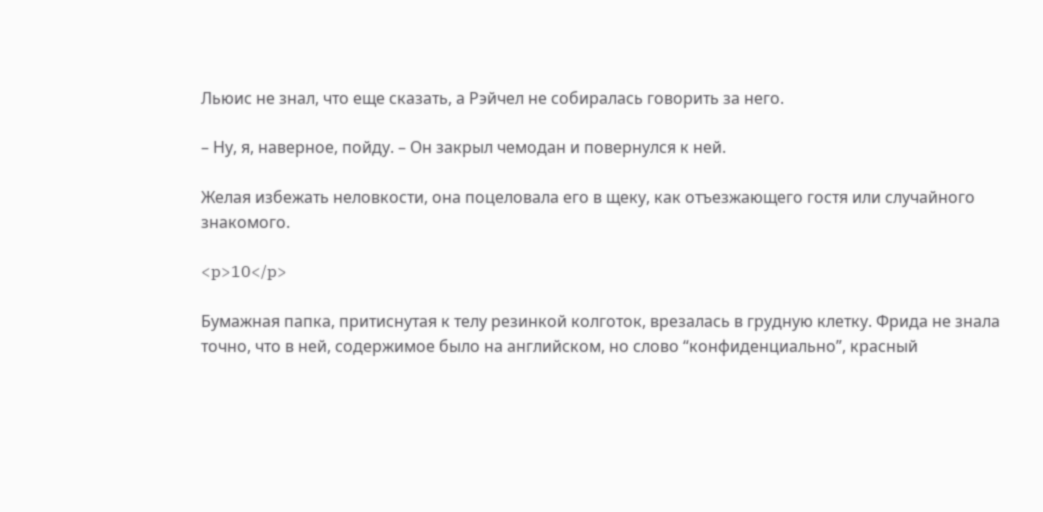Льюис не знал, что еще сказать, а Рэйчел не собиралась говорить за него.

– Ну, я, наверное, пойду. – Он закрыл чемодан и повернулся к ней.

Желая избежать неловкости, она поцеловала его в щеку, как отъезжающего гостя или случайного знакомого.

<p>10</p>

Бумажная папка, притиснутая к телу резинкой колготок, врезалась в грудную клетку. Фрида не знала точно, что в ней, содержимое было на английском, но слово “конфиденциально”, красный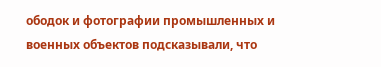ободок и фотографии промышленных и военных объектов подсказывали, что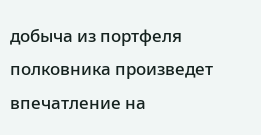добыча из портфеля полковника произведет впечатление на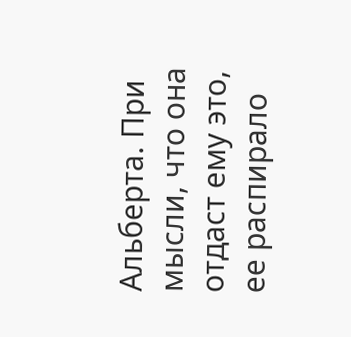Альберта. При мысли, что она отдаст ему это, ее распирало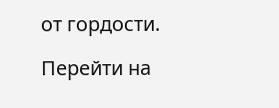от гордости.

Перейти на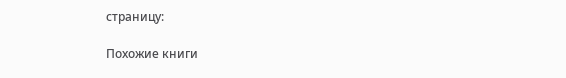страницу:

Похожие книги